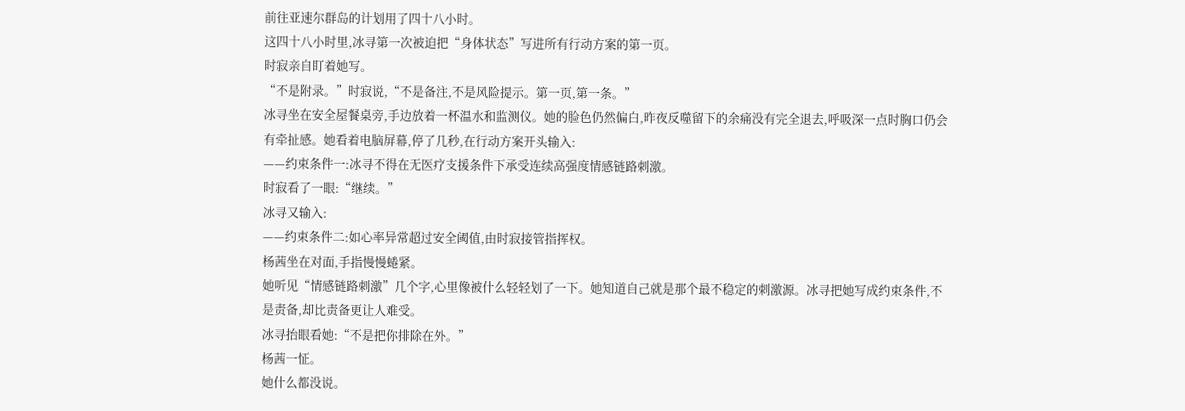前往亚速尔群岛的计划用了四十八小时。
这四十八小时里,冰寻第一次被迫把“身体状态”写进所有行动方案的第一页。
时寂亲自盯着她写。
“不是附录。”时寂说,“不是备注,不是风险提示。第一页,第一条。”
冰寻坐在安全屋餐桌旁,手边放着一杯温水和监测仪。她的脸色仍然偏白,昨夜反噬留下的余痛没有完全退去,呼吸深一点时胸口仍会有牵扯感。她看着电脑屏幕,停了几秒,在行动方案开头输入:
——约束条件一:冰寻不得在无医疗支援条件下承受连续高强度情感链路刺激。
时寂看了一眼:“继续。”
冰寻又输入:
——约束条件二:如心率异常超过安全阈值,由时寂接管指挥权。
杨茜坐在对面,手指慢慢蜷紧。
她听见“情感链路刺激”几个字,心里像被什么轻轻划了一下。她知道自己就是那个最不稳定的刺激源。冰寻把她写成约束条件,不是责备,却比责备更让人难受。
冰寻抬眼看她:“不是把你排除在外。”
杨茜一怔。
她什么都没说。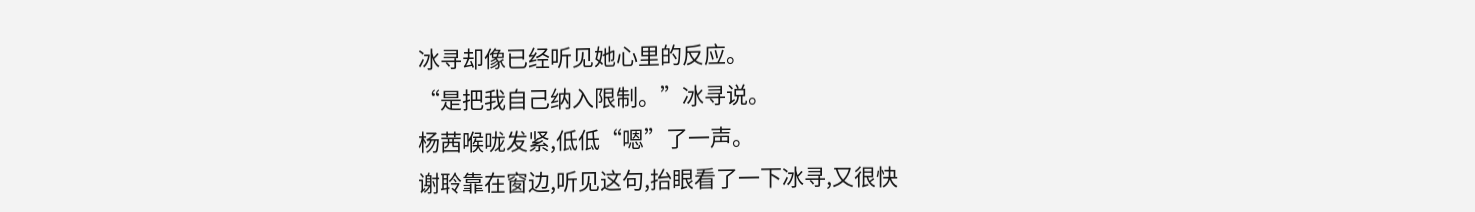冰寻却像已经听见她心里的反应。
“是把我自己纳入限制。”冰寻说。
杨茜喉咙发紧,低低“嗯”了一声。
谢聆靠在窗边,听见这句,抬眼看了一下冰寻,又很快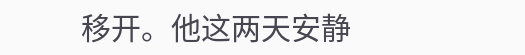移开。他这两天安静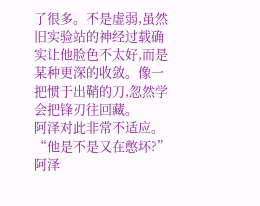了很多。不是虚弱,虽然旧实验站的神经过载确实让他脸色不太好,而是某种更深的收敛。像一把惯于出鞘的刀,忽然学会把锋刃往回藏。
阿泽对此非常不适应。
“他是不是又在憋坏?”阿泽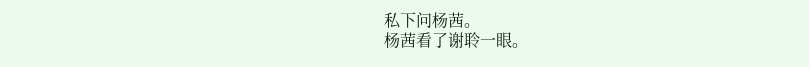私下问杨茜。
杨茜看了谢聆一眼。